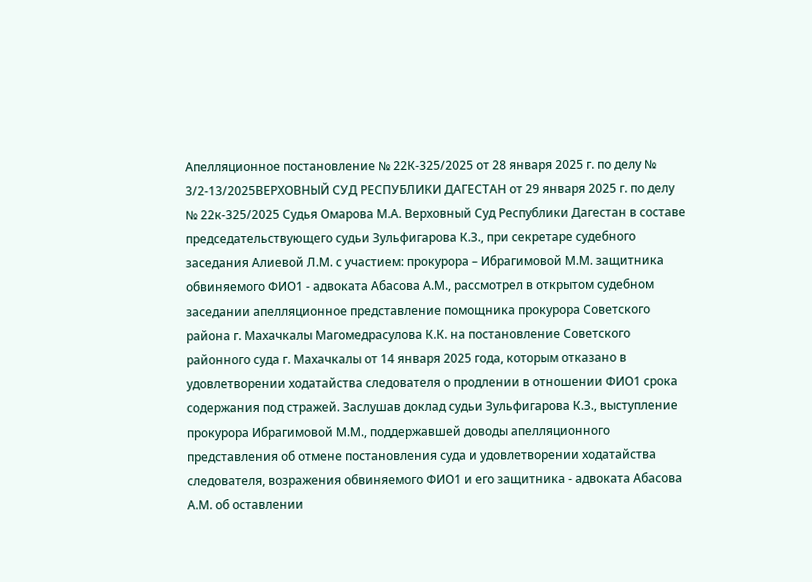Апелляционное постановление № 22К-325/2025 от 28 января 2025 г. по делу № 3/2-13/2025ВЕРХОВНЫЙ СУД РЕСПУБЛИКИ ДАГЕСТАН от 29 января 2025 г. по делу № 22к-325/2025 Судья Омарова М.А. Верховный Суд Республики Дагестан в составе председательствующего судьи Зульфигарова К.З., при секретаре судебного заседания Алиевой Л.М. с участием: прокурора – Ибрагимовой М.М. защитника обвиняемого ФИО1 - адвоката Абасова А.М., рассмотрел в открытом судебном заседании апелляционное представление помощника прокурора Советского района г. Махачкалы Магомедрасулова К.К. на постановление Советского районного суда г. Махачкалы от 14 января 2025 года, которым отказано в удовлетворении ходатайства следователя о продлении в отношении ФИО1 срока содержания под стражей. Заслушав доклад судьи Зульфигарова К.З., выступление прокурора Ибрагимовой М.М., поддержавшей доводы апелляционного представления об отмене постановления суда и удовлетворении ходатайства следователя, возражения обвиняемого ФИО1 и его защитника - адвоката Абасова А.М. об оставлении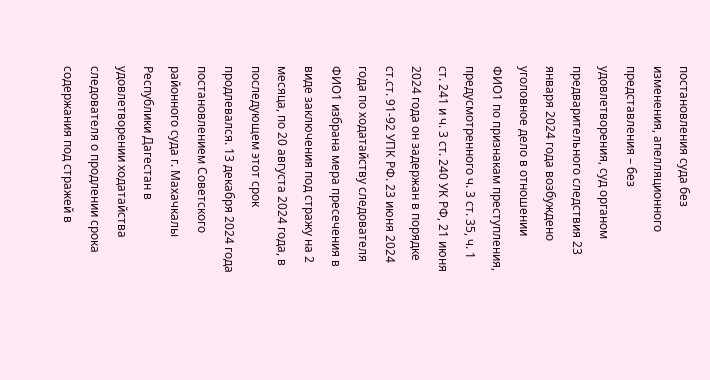постановления суда без изменения, апелляционного представления – без удовлетворения, суд органом предварительного следствия 23 января 2024 года возбуждено уголовное дело в отношении ФИО1 по признакам преступления, предусмотренного ч. 3 ст. 35, ч. 1 ст. 241 и ч. 3 ст. 240 УК РФ, 21 июня 2024 года он задержан в порядке ст.ст. 91-92 УПК РФ. 23 июня 2024 года по ходатайству следователя ФИО1 избрана мера пресечения в виде заключения под стражу на 2 месяца, по 20 августа 2024 года, в последующем этот срок продлевался. 13 декабря 2024 года постановлением Советского районного суда г. Махачкалы Республики Дагестан в удовлетворении ходатайства следователя о продлении срока содержания под стражей в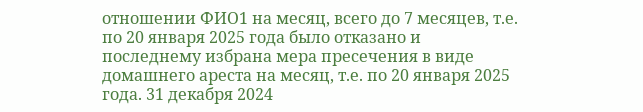отношении ФИО1 на месяц, всего до 7 месяцев, т.е. по 20 января 2025 года было отказано и последнему избрана мера пресечения в виде домашнего ареста на месяц, т.е. по 20 января 2025 года. 31 декабря 2024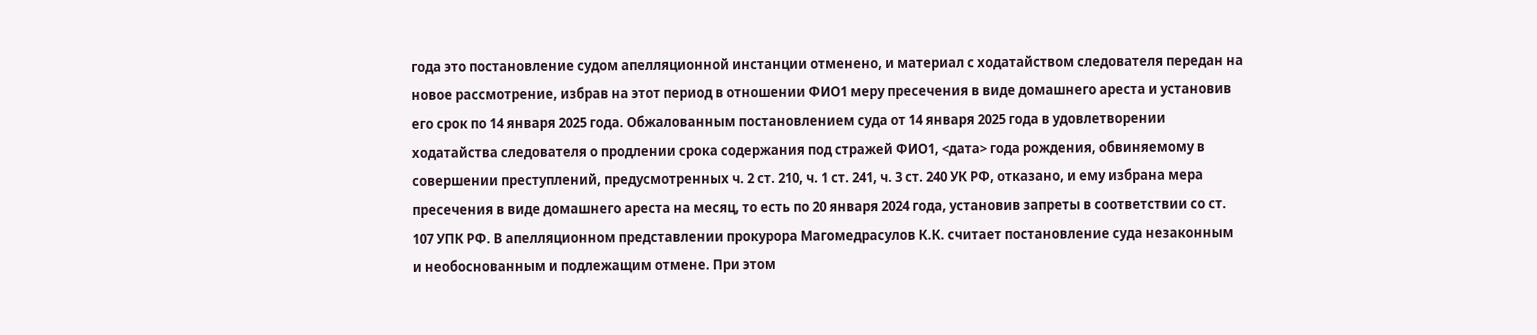года это постановление судом апелляционной инстанции отменено, и материал с ходатайством следователя передан на новое рассмотрение, избрав на этот период в отношении ФИО1 меру пресечения в виде домашнего ареста и установив его срок по 14 января 2025 года. Обжалованным постановлением суда от 14 января 2025 года в удовлетворении ходатайства следователя о продлении срока содержания под стражей ФИО1, <дата> года рождения, обвиняемому в совершении преступлений, предусмотренных ч. 2 ст. 210, ч. 1 ст. 241, ч. 3 ст. 240 УК РФ, отказано, и ему избрана мера пресечения в виде домашнего ареста на месяц, то есть по 20 января 2024 года, установив запреты в соответствии со ст. 107 УПК РФ. В апелляционном представлении прокурора Магомедрасулов К.К. считает постановление суда незаконным и необоснованным и подлежащим отмене. При этом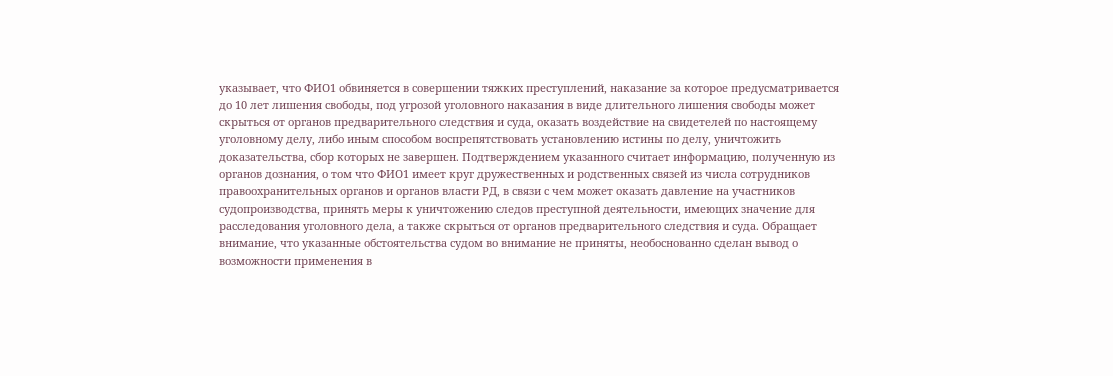указывает, что ФИО1 обвиняется в совершении тяжких преступлений, наказание за которое предусматривается до 10 лет лишения свободы, под угрозой уголовного наказания в виде длительного лишения свободы может скрыться от органов предварительного следствия и суда, оказать воздействие на свидетелей по настоящему уголовному делу, либо иным способом воспрепятствовать установлению истины по делу, уничтожить доказательства, сбор которых не завершен. Подтверждением указанного считает информацию, полученную из органов дознания, о том что ФИО1 имеет круг дружественных и родственных связей из числа сотрудников правоохранительных органов и органов власти РД, в связи с чем может оказать давление на участников судопроизводства, принять меры к уничтожению следов преступной деятельности, имеющих значение для расследования уголовного дела, а также скрыться от органов предварительного следствия и суда. Обращает внимание, что указанные обстоятельства судом во внимание не приняты, необоснованно сделан вывод о возможности применения в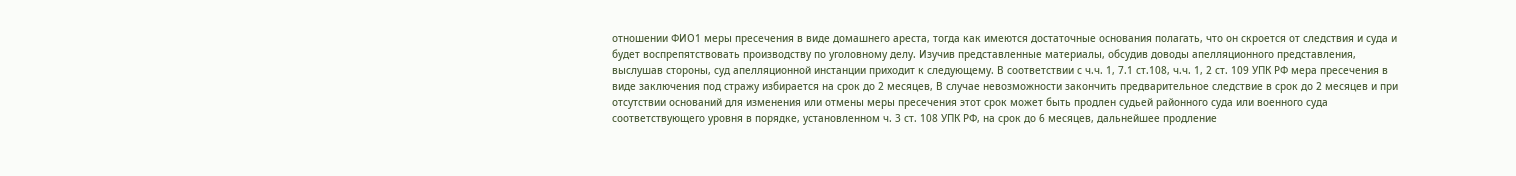отношении ФИО1 меры пресечения в виде домашнего ареста, тогда как имеются достаточные основания полагать, что он скроется от следствия и суда и будет воспрепятствовать производству по уголовному делу. Изучив представленные материалы, обсудив доводы апелляционного представления, выслушав стороны, суд апелляционной инстанции приходит к следующему. В соответствии с ч.ч. 1, 7.1 ст.108, ч.ч. 1, 2 ст. 109 УПК РФ мера пресечения в виде заключения под стражу избирается на срок до 2 месяцев, В случае невозможности закончить предварительное следствие в срок до 2 месяцев и при отсутствии оснований для изменения или отмены меры пресечения этот срок может быть продлен судьей районного суда или военного суда соответствующего уровня в порядке, установленном ч. 3 ст. 108 УПК РФ, на срок до 6 месяцев, дальнейшее продление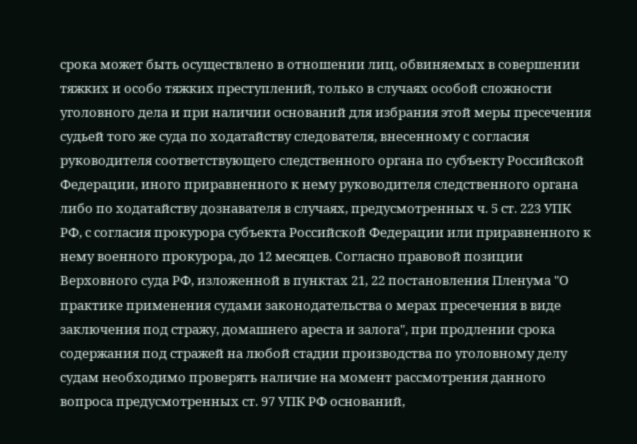срока может быть осуществлено в отношении лиц, обвиняемых в совершении тяжких и особо тяжких преступлений, только в случаях особой сложности уголовного дела и при наличии оснований для избрания этой меры пресечения судьей того же суда по ходатайству следователя, внесенному с согласия руководителя соответствующего следственного органа по субъекту Российской Федерации, иного приравненного к нему руководителя следственного органа либо по ходатайству дознавателя в случаях, предусмотренных ч. 5 ст. 223 УПК РФ, с согласия прокурора субъекта Российской Федерации или приравненного к нему военного прокурора, до 12 месяцев. Согласно правовой позиции Верховного суда РФ, изложенной в пунктах 21, 22 постановления Пленума "О практике применения судами законодательства о мерах пресечения в виде заключения под стражу, домашнего ареста и залога", при продлении срока содержания под стражей на любой стадии производства по уголовному делу судам необходимо проверять наличие на момент рассмотрения данного вопроса предусмотренных ст. 97 УПК РФ оснований,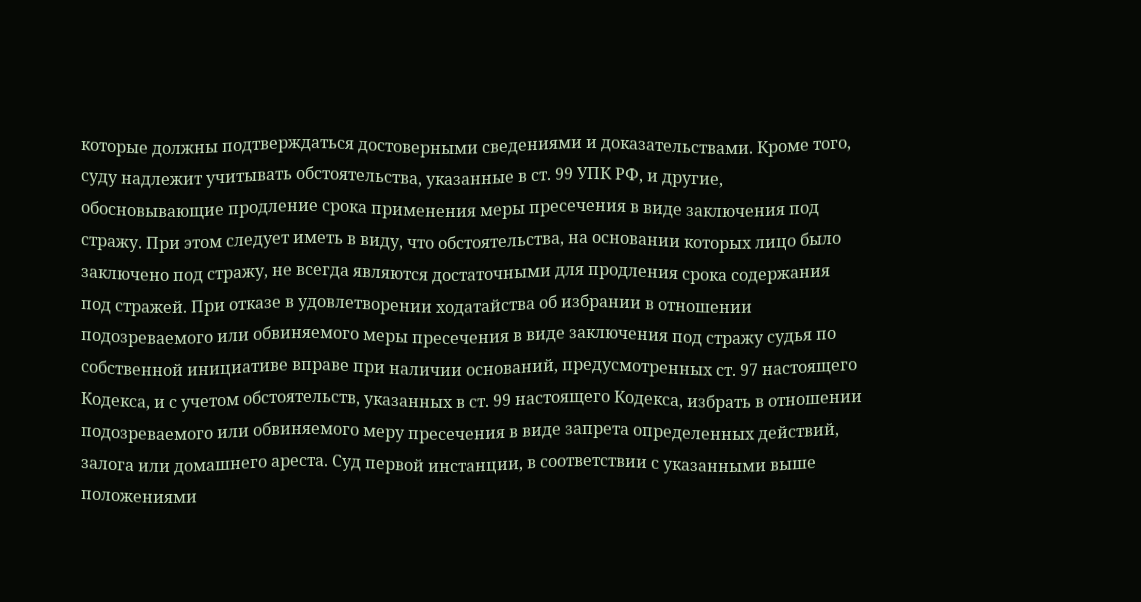которые должны подтверждаться достоверными сведениями и доказательствами. Кроме того, суду надлежит учитывать обстоятельства, указанные в ст. 99 УПК РФ, и другие, обосновывающие продление срока применения меры пресечения в виде заключения под стражу. При этом следует иметь в виду, что обстоятельства, на основании которых лицо было заключено под стражу, не всегда являются достаточными для продления срока содержания под стражей. При отказе в удовлетворении ходатайства об избрании в отношении подозреваемого или обвиняемого меры пресечения в виде заключения под стражу судья по собственной инициативе вправе при наличии оснований, предусмотренных ст. 97 настоящего Кодекса, и с учетом обстоятельств, указанных в ст. 99 настоящего Кодекса, избрать в отношении подозреваемого или обвиняемого меру пресечения в виде запрета определенных действий, залога или домашнего ареста. Суд первой инстанции, в соответствии с указанными выше положениями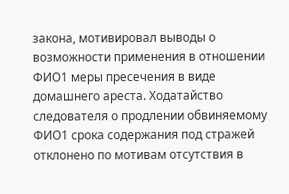закона, мотивировал выводы о возможности применения в отношении ФИО1 меры пресечения в виде домашнего ареста. Ходатайство следователя о продлении обвиняемому ФИО1 срока содержания под стражей отклонено по мотивам отсутствия в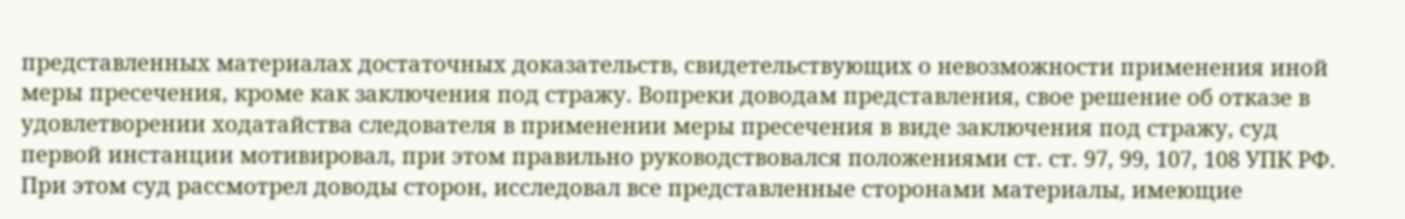представленных материалах достаточных доказательств, свидетельствующих о невозможности применения иной меры пресечения, кроме как заключения под стражу. Вопреки доводам представления, свое решение об отказе в удовлетворении ходатайства следователя в применении меры пресечения в виде заключения под стражу, суд первой инстанции мотивировал, при этом правильно руководствовался положениями ст. ст. 97, 99, 107, 108 УПК РФ. При этом суд рассмотрел доводы сторон, исследовал все представленные сторонами материалы, имеющие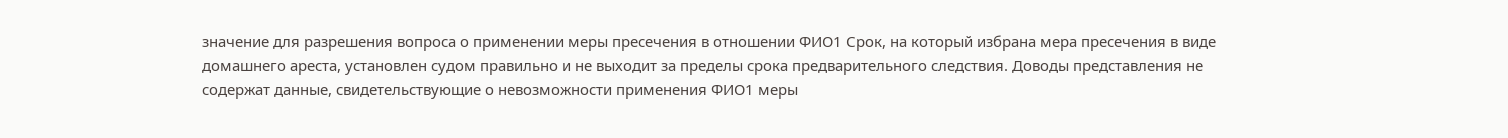значение для разрешения вопроса о применении меры пресечения в отношении ФИО1 Срок, на который избрана мера пресечения в виде домашнего ареста, установлен судом правильно и не выходит за пределы срока предварительного следствия. Доводы представления не содержат данные, свидетельствующие о невозможности применения ФИО1 меры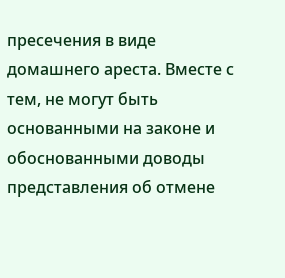пресечения в виде домашнего ареста. Вместе с тем, не могут быть основанными на законе и обоснованными доводы представления об отмене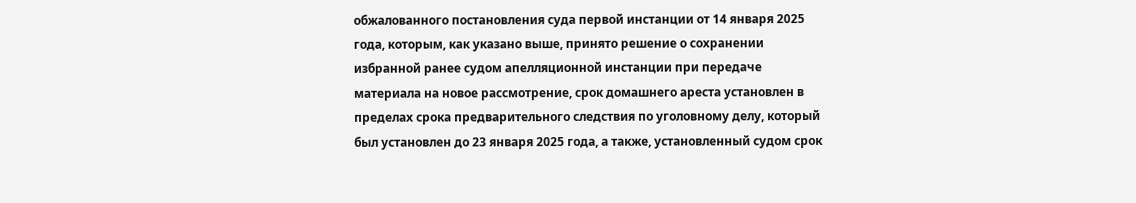обжалованного постановления суда первой инстанции от 14 января 2025 года, которым, как указано выше, принято решение о сохранении избранной ранее судом апелляционной инстанции при передаче материала на новое рассмотрение, срок домашнего ареста установлен в пределах срока предварительного следствия по уголовному делу, который был установлен до 23 января 2025 года, а также, установленный судом срок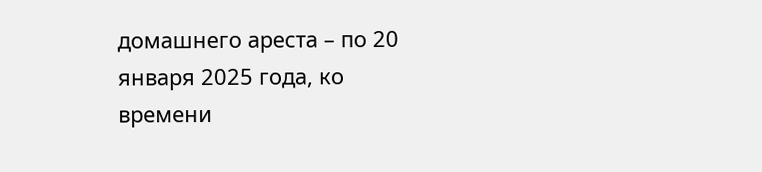домашнего ареста – по 20 января 2025 года, ко времени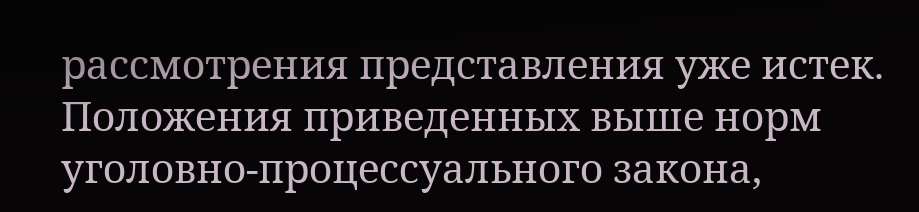рассмотрения представления уже истек. Положения приведенных выше норм уголовно-процессуального закона,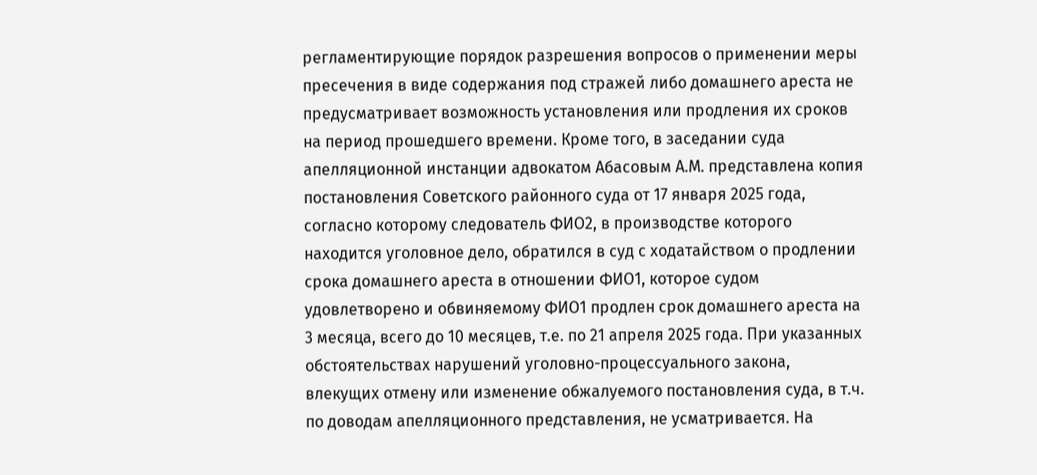регламентирующие порядок разрешения вопросов о применении меры пресечения в виде содержания под стражей либо домашнего ареста не предусматривает возможность установления или продления их сроков на период прошедшего времени. Кроме того, в заседании суда апелляционной инстанции адвокатом Абасовым А.М. представлена копия постановления Советского районного суда от 17 января 2025 года, согласно которому следователь ФИО2, в производстве которого находится уголовное дело, обратился в суд с ходатайством о продлении срока домашнего ареста в отношении ФИО1, которое судом удовлетворено и обвиняемому ФИО1 продлен срок домашнего ареста на 3 месяца, всего до 10 месяцев, т.е. по 21 апреля 2025 года. При указанных обстоятельствах нарушений уголовно-процессуального закона, влекущих отмену или изменение обжалуемого постановления суда, в т.ч. по доводам апелляционного представления, не усматривается. На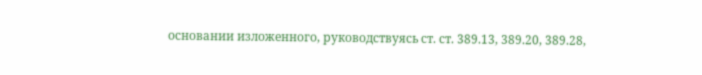основании изложенного, руководствуясь ст. ст. 389.13, 389.20, 389.28,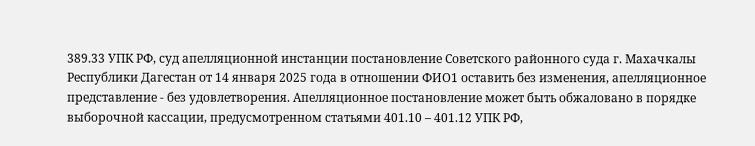389.33 УПК РФ, суд апелляционной инстанции постановление Советского районного суда г. Махачкалы Республики Дагестан от 14 января 2025 года в отношении ФИО1 оставить без изменения, апелляционное представление - без удовлетворения. Апелляционное постановление может быть обжаловано в порядке выборочной кассации, предусмотренном статьями 401.10 – 401.12 УПК РФ,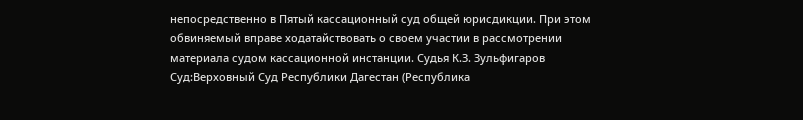непосредственно в Пятый кассационный суд общей юрисдикции. При этом обвиняемый вправе ходатайствовать о своем участии в рассмотрении материала судом кассационной инстанции. Судья К.З. Зульфигаров Суд:Верховный Суд Республики Дагестан (Республика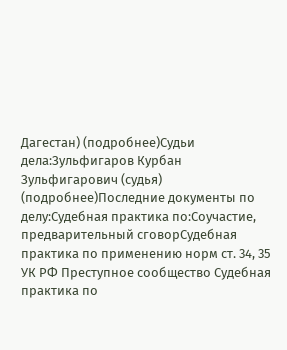Дагестан) (подробнее)Судьи дела:Зульфигаров Курбан Зульфигарович (судья) (подробнее)Последние документы по делу:Судебная практика по:Соучастие, предварительный сговорСудебная практика по применению норм ст. 34, 35 УК РФ Преступное сообщество Судебная практика по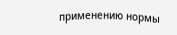применению нормы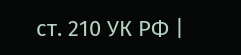ст. 210 УК РФ |